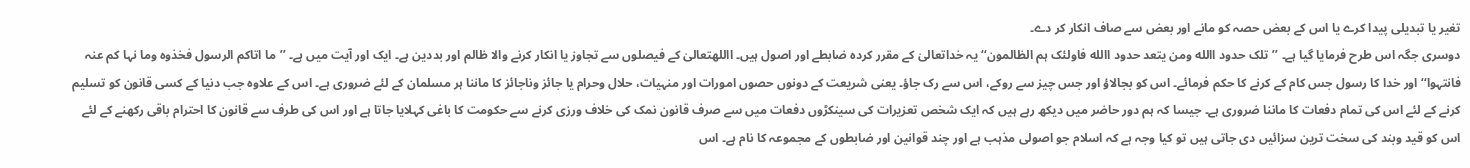تغیر یا تبدیلی پیدا کرے یا اس کے بعض حصہ کو مانے اور بعض سے صاف انکار کر دے۔
دوسری جگہ اس طرح فرمایا گیا ہے۔ ’’تلک حدود االله ومن یتعد حدود االله فاولئک ہم الظالمون‘‘ یہ خداتعالیٰ کے مقرر کردہ ضابطے اور اصول ہیں۔ االلهتعالیٰ کے فیصلوں سے تجاوز یا انکار کرنے والا ظالم اور بددین ہے۔ ایک اور آیت میں ہے۔ ’’ما اتاکم الرسول فخذوہ وما نہا کم عنہ فانتہوا‘‘ اور خدا کا رسول جس کام کے کرنے کا حکم فرمائے۔ اس کو بجالاؤ اور جس چیز سے روکے، اس سے رک جاؤ۔ یعنی شریعت کے دونوں حصوں امورات اور منہیات، حلال وحرام یا جائز وناجائز کا ماننا ہر مسلمان کے لئے ضروری ہے۔ اس کے علاوہ جب دنیا کے کسی قانون کو تسلیم
کرنے کے لئے اس کی تمام دفعات کا ماننا ضروری ہے۔ جیسا کہ ہم دور حاضر میں دیکھ رہے ہیں کہ ایک شخص تعزیرات کی سینکڑوں دفعات میں سے صرف قانون نمک کی خلاف ورزی کرنے سے حکومت کا باغی کہلایا جاتا ہے اور اس کی طرف سے قانون کا احترام باقی رکھنے کے لئے اس کو قید وبند کی سخت ترین سزائیں دی جاتی ہیں تو کیا وجہ ہے کہ اسلام جو اصولی مذہب ہے اور چند قوانین اور ضابطوں کے مجموعہ کا نام ہے۔ اس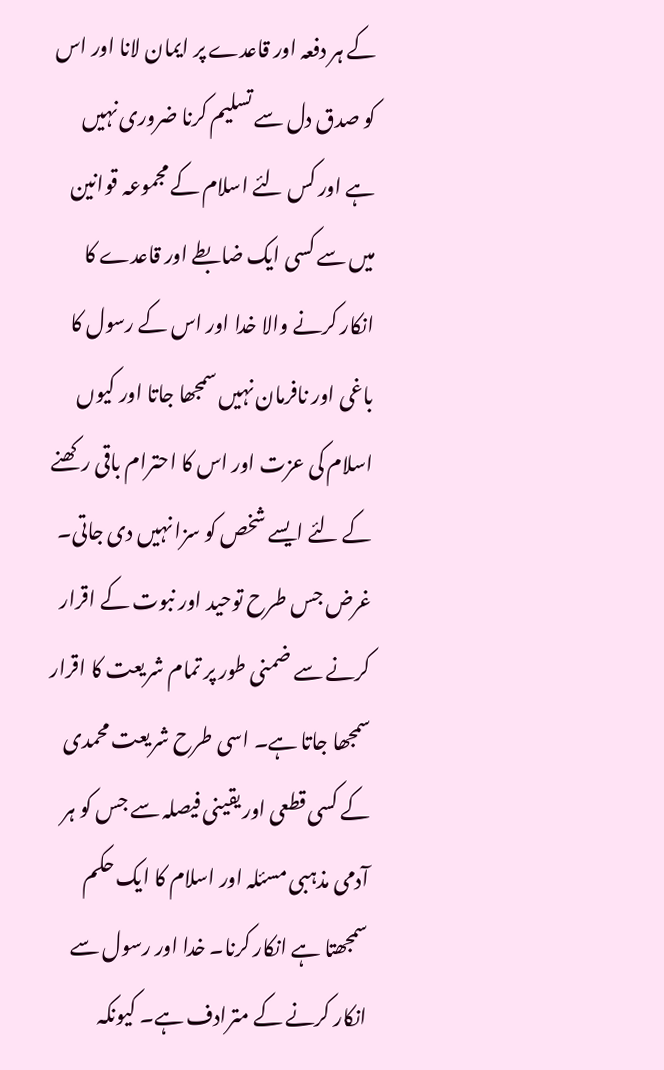کے ہر دفعہ اور قاعدے پر ایمان لانا اور اس کو صدق دل سے تسلیم کرنا ضروری نہیں ہے اور کس لئے اسلام کے مجموعہ قوانین میں سے کسی ایک ضابطے اور قاعدے کا انکار کرنے والا خدا اور اس کے رسول کا باغی اور نافرمان نہیں سمجھا جاتا اور کیوں اسلام کی عزت اور اس کا احترام باقی رکھنے کے لئے ایسے شخص کو سزا نہیں دی جاتی۔ غرض جس طرح توحید اور نبوت کے اقرار کرنے سے ضمنی طور پر تمام شریعت کا اقرار سمجھا جاتا ہے۔ اسی طرح شریعت محمدی کے کسی قطعی اور یقینی فیصلہ سے جس کو ہر آدمی مذہبی مسئلہ اور اسلام کا ایک حکم سمجھتا ہے انکار کرنا۔ خدا اور رسول سے انکار کرنے کے مترادف ہے۔ کیونکہ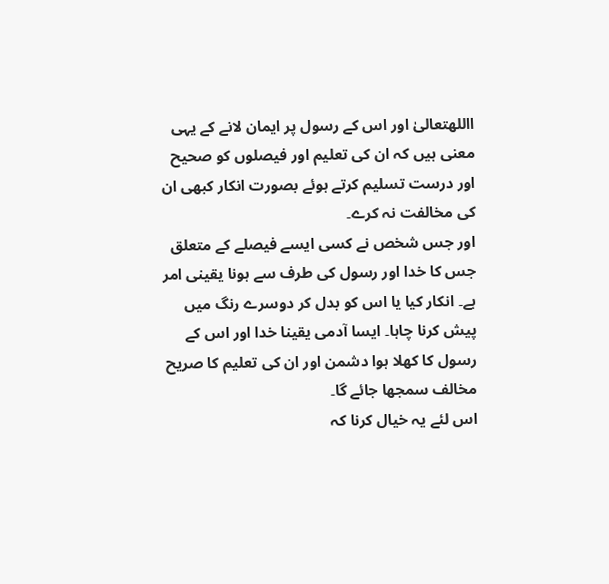االلهتعالیٰ اور اس کے رسول پر ایمان لانے کے یہی معنی ہیں کہ ان کی تعلیم اور فیصلوں کو صحیح اور درست تسلیم کرتے ہوئے بصورت انکار کبھی ان کی مخالفت نہ کرے۔
اور جس شخص نے کسی ایسے فیصلے کے متعلق جس کا خدا اور رسول کی طرف سے ہونا یقینی امر ہے۔ انکار کیا یا اس کو بدل کر دوسرے رنگ میں پیش کرنا چاہا۔ ایسا آدمی یقینا خدا اور اس کے رسول کا کھلا ہوا دشمن اور ان کی تعلیم کا صریح مخالف سمجھا جائے گا۔
اس لئے یہ خیال کرنا کہ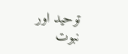توحید اور نبوت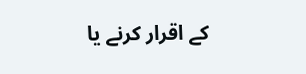کے اقرار کرنے یا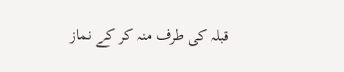قبلہ کی طرف منہ کر کے نماز